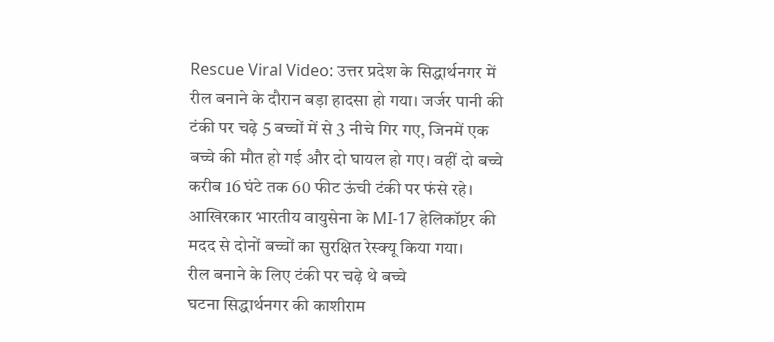Rescue Viral Video: उत्तर प्रदेश के सिद्धार्थनगर में रील बनाने के दौरान बड़ा हादसा हो गया। जर्जर पानी की टंकी पर चढ़े 5 बच्चों में से 3 नीचे गिर गए, जिनमें एक बच्चे की मौत हो गई और दो घायल हो गए। वहीं दो बच्चे करीब 16 घंटे तक 60 फीट ऊंची टंकी पर फंसे रहे। आखिरकार भारतीय वायुसेना के MI-17 हेलिकॉप्टर की मदद से दोनों बच्चों का सुरक्षित रेस्क्यू किया गया।
रील बनाने के लिए टंकी पर चढ़े थे बच्चे
घटना सिद्धार्थनगर की काशीराम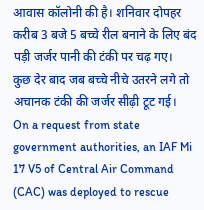आवास कॉलोनी की है। शनिवार दोपहर करीब 3 बजे 5 बच्चे रील बनाने के लिए बंद पड़ी जर्जर पानी की टंकी पर चढ़ गए।
कुछ देर बाद जब बच्चे नीचे उतरने लगे तो अचानक टंकी की जर्जर सीढ़ी टूट गई।
On a request from state government authorities, an IAF Mi 17 V5 of Central Air Command (CAC) was deployed to rescue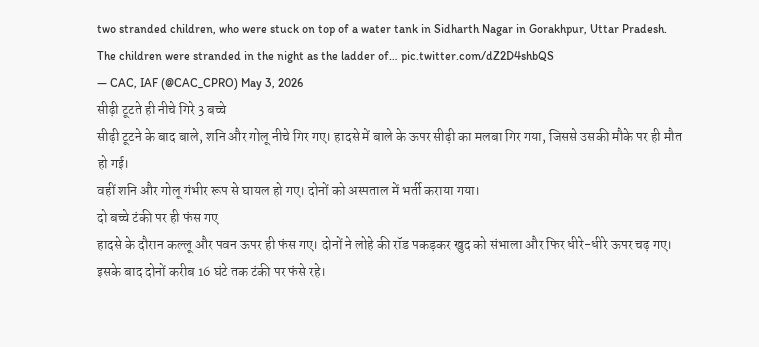two stranded children, who were stuck on top of a water tank in Sidharth Nagar in Gorakhpur, Uttar Pradesh. The children were stranded in the night as the ladder of… pic.twitter.com/dZ2D4shbQS
— CAC, IAF (@CAC_CPRO) May 3, 2026
सीढ़ी टूटते ही नीचे गिरे 3 बच्चे
सीढ़ी टूटने के बाद बाले, शनि और गोलू नीचे गिर गए। हादसे में बाले के ऊपर सीढ़ी का मलबा गिर गया, जिससे उसकी मौके पर ही मौत हो गई।
वहीं शनि और गोलू गंभीर रूप से घायल हो गए। दोनों को अस्पताल में भर्ती कराया गया।
दो बच्चे टंकी पर ही फंस गए
हादसे के दौरान कल्लू और पवन ऊपर ही फंस गए। दोनों ने लोहे की रॉड पकड़कर खुद को संभाला और फिर धीरे-धीरे ऊपर चढ़ गए।
इसके बाद दोनों करीब 16 घंटे तक टंकी पर फंसे रहे।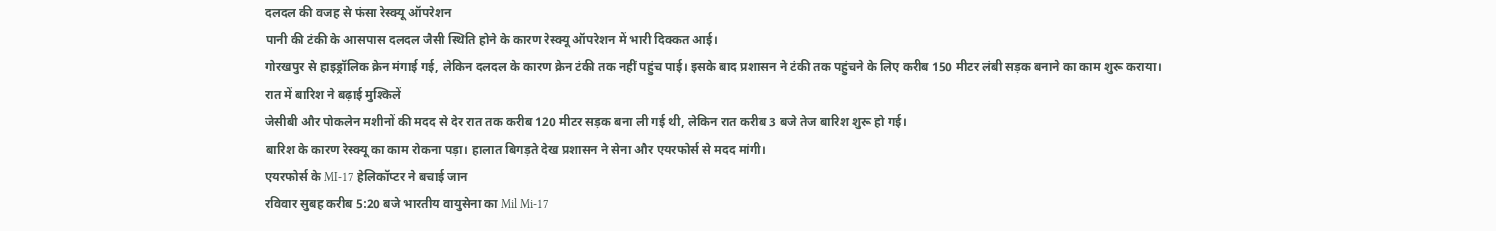दलदल की वजह से फंसा रेस्क्यू ऑपरेशन
पानी की टंकी के आसपास दलदल जैसी स्थिति होने के कारण रेस्क्यू ऑपरेशन में भारी दिक्कत आई।
गोरखपुर से हाइड्रॉलिक क्रेन मंगाई गई, लेकिन दलदल के कारण क्रेन टंकी तक नहीं पहुंच पाई। इसके बाद प्रशासन ने टंकी तक पहुंचने के लिए करीब 150 मीटर लंबी सड़क बनाने का काम शुरू कराया।
रात में बारिश ने बढ़ाई मुश्किलें
जेसीबी और पोकलेन मशीनों की मदद से देर रात तक करीब 120 मीटर सड़क बना ली गई थी, लेकिन रात करीब 3 बजे तेज बारिश शुरू हो गई।
बारिश के कारण रेस्क्यू का काम रोकना पड़ा। हालात बिगड़ते देख प्रशासन ने सेना और एयरफोर्स से मदद मांगी।
एयरफोर्स के MI-17 हेलिकॉप्टर ने बचाई जान
रविवार सुबह करीब 5:20 बजे भारतीय वायुसेना का Mil Mi-17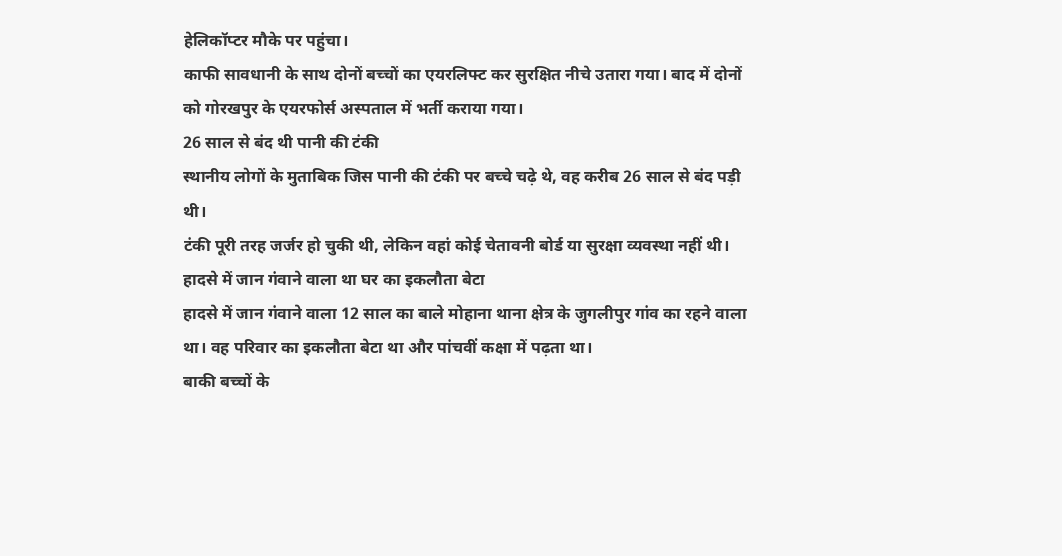हेलिकॉप्टर मौके पर पहुंचा।
काफी सावधानी के साथ दोनों बच्चों का एयरलिफ्ट कर सुरक्षित नीचे उतारा गया। बाद में दोनों को गोरखपुर के एयरफोर्स अस्पताल में भर्ती कराया गया।
26 साल से बंद थी पानी की टंकी
स्थानीय लोगों के मुताबिक जिस पानी की टंकी पर बच्चे चढ़े थे, वह करीब 26 साल से बंद पड़ी थी।
टंकी पूरी तरह जर्जर हो चुकी थी, लेकिन वहां कोई चेतावनी बोर्ड या सुरक्षा व्यवस्था नहीं थी।
हादसे में जान गंवाने वाला था घर का इकलौता बेटा
हादसे में जान गंवाने वाला 12 साल का बाले मोहाना थाना क्षेत्र के जुगलीपुर गांव का रहने वाला था। वह परिवार का इकलौता बेटा था और पांचवीं कक्षा में पढ़ता था।
बाकी बच्चों के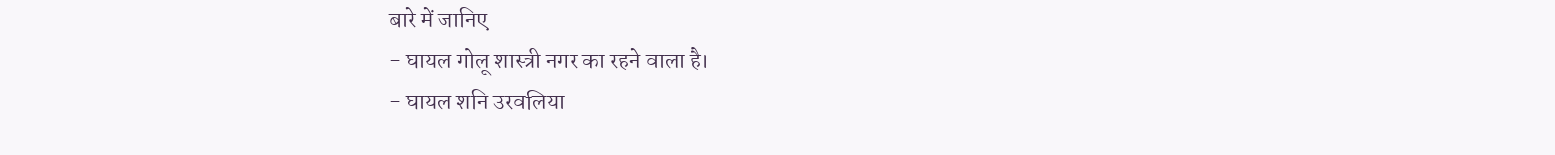बारे में जानिए
- घायल गोलू शास्त्री नगर का रहने वाला है।
- घायल शनि उरवलिया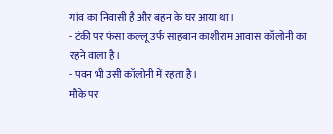गांव का निवासी है और बहन के घर आया था।
- टंकी पर फंसा कल्लू उर्फ साहबान काशीराम आवास कॉलोनी का रहने वाला है।
- पवन भी उसी कॉलोनी में रहता है।
मौके पर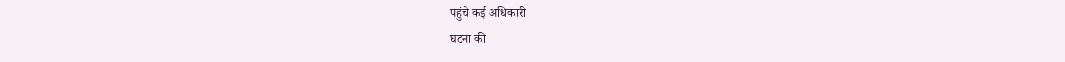पहुंचे कई अधिकारी
घटना की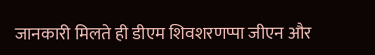जानकारी मिलते ही डीएम शिवशरणप्पा जीएन और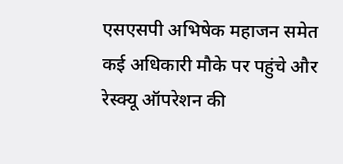एसएसपी अभिषेक महाजन समेत कई अधिकारी मौके पर पहुंचे और रेस्क्यू ऑपरेशन की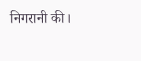निगरानी की।